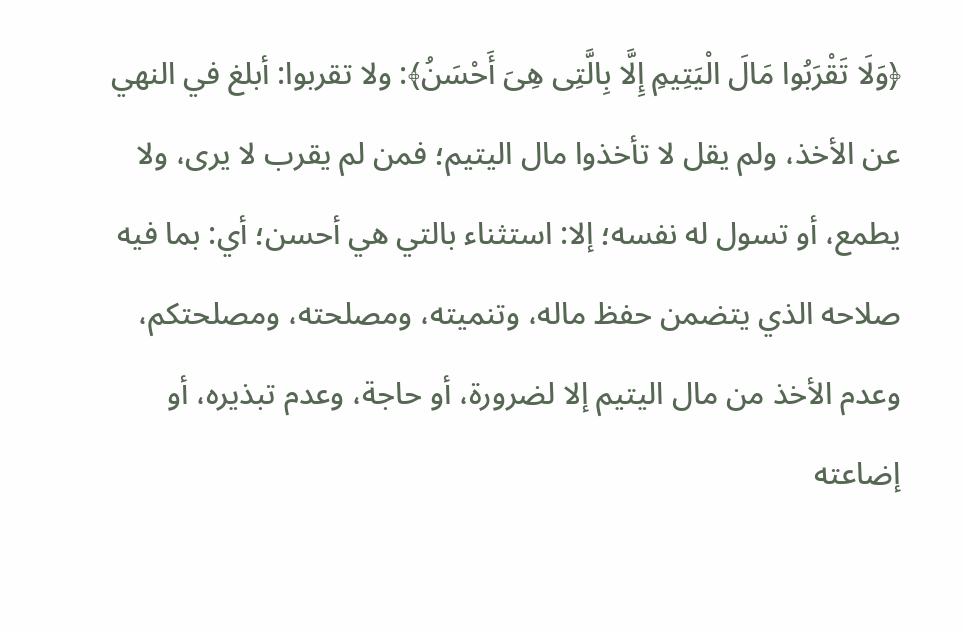﴿وَلَا تَقْرَبُوا مَالَ الْيَتِيمِ إِلَّا بِالَّتِى هِىَ أَحْسَنُ﴾: ولا تقربوا: أبلغ في النهي عن الأخذ، ولم يقل لا تأخذوا مال اليتيم؛ فمن لم يقرب لا يرى، ولا يطمع، أو تسول له نفسه؛ إلا: استثناء بالتي هي أحسن؛ أي: بما فيه صلاحه الذي يتضمن حفظ ماله، وتنميته، ومصلحته، ومصلحتكم، وعدم الأخذ من مال اليتيم إلا لضرورة، أو حاجة، وعدم تبذيره، أو إضاعته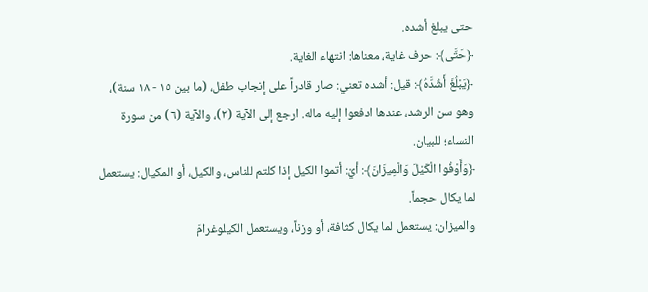حتى يبلغ أشده.
﴿حَتَّى﴾: حرف غاية، معناها: انتهاء الغاية.
﴿يَبْلُغَ أَشُدَّهُ﴾: قيل: أشده تعني: صار قادراً على إنجاب طفل، (ما بين ١٥ - ١٨ سنة)، وهو سن الرشد، عندها ادفعوا إليه ماله. ارجع إلى الآية (٢)، والآية (٦) من سورة النساء؛ للبيان.
﴿وَأَوْفُوا الْكَيْلَ وَالْمِيزَانَ﴾: أيْ: أتموا الكيل إذا كلتم للناس، والكيل، أو المكيال: يستعمل لما يكال حجماً.
والميزان: يستعمل لما يكال كثافة، أو وزناً، ويستعمل الكيلوغرامَ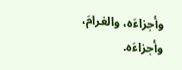وأجزاءَه، والغرامَ، وأجزاءَه.